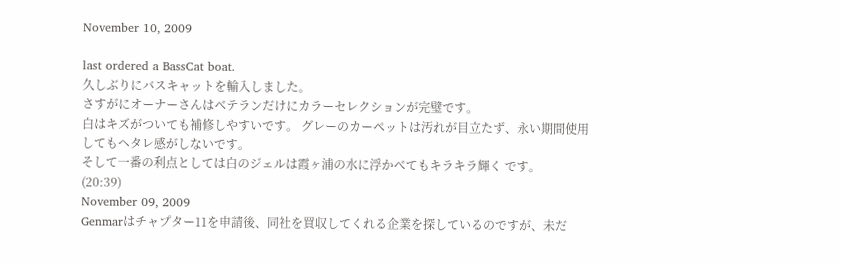November 10, 2009

last ordered a BassCat boat.
久しぶりにバスキャットを輸入しました。
さすがにオーナーさんはベテランだけにカラーセレクションが完璧です。
白はキズがついても補修しやすいです。 グレーのカーペットは汚れが目立たず、永い期間使用してもヘタレ感がしないです。
そして一番の利点としては白のジェルは霞ヶ浦の水に浮かべてもキラキラ輝く です。
(20:39)
November 09, 2009
Genmarはチャプター11を申請後、同社を買収してくれる企業を探しているのですが、未だ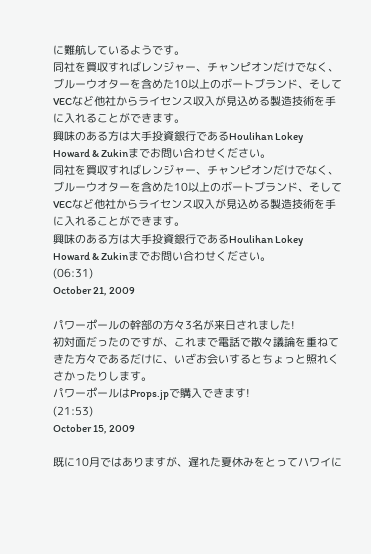に難航しているようです。
同社を買収すればレンジャー、チャンピオンだけでなく、ブルーウオターを含めた10以上のボートブランド、そしてVECなど他社からライセンス収入が見込める製造技術を手に入れることができます。
興味のある方は大手投資銀行であるHoulihan Lokey Howard & Zukinまでお問い合わせください。
同社を買収すればレンジャー、チャンピオンだけでなく、ブルーウオターを含めた10以上のボートブランド、そしてVECなど他社からライセンス収入が見込める製造技術を手に入れることができます。
興味のある方は大手投資銀行であるHoulihan Lokey Howard & Zukinまでお問い合わせください。
(06:31)
October 21, 2009

パワーポールの幹部の方々3名が来日されました!
初対面だったのですが、これまで電話で散々議論を重ねてきた方々であるだけに、いざお会いするとちょっと照れくさかったりします。
パワーポールはProps.jpで購入できます!
(21:53)
October 15, 2009

既に10月ではありますが、遅れた夏休みをとってハワイに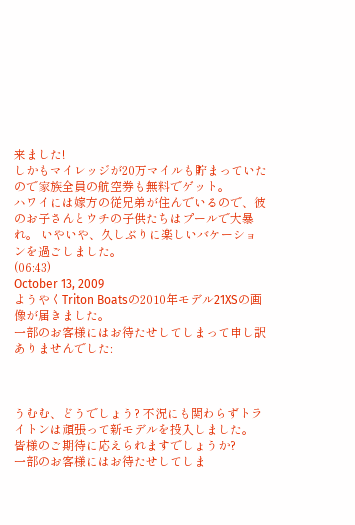来ました!
しかもマイレッジが20万マイルも貯まっていたので家族全員の航空券も無料でゲット。
ハワイには嫁方の従兄弟が住んでいるので、彼のお子さんとウチの子供たちはプールで大暴れ。 いやいや、久しぶりに楽しいバケーションを過ごしました。
(06:43)
October 13, 2009
ようやくTriton Boatsの2010年モデル21XSの画像が届きました。
一部のお客様にはお待たせしてしまって申し訳ありませんでした:



うむむ、どうでしょう? 不況にも関わらずトライトンは頑張って新モデルを投入しました。 皆様のご期待に応えられますでしょうか?
一部のお客様にはお待たせしてしま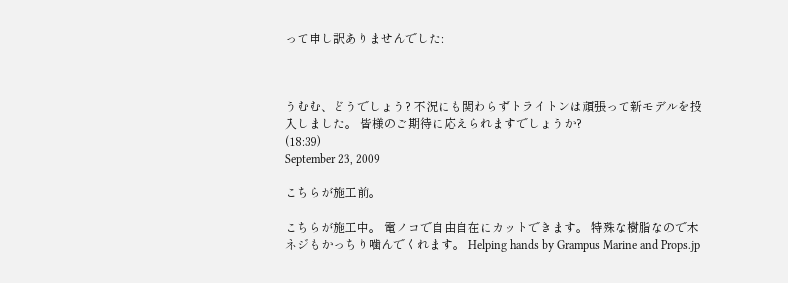って申し訳ありませんでした:



うむむ、どうでしょう? 不況にも関わらずトライトンは頑張って新モデルを投入しました。 皆様のご期待に応えられますでしょうか?
(18:39)
September 23, 2009

こちらが施工前。

こちらが施工中。 電ノコで自由自在にカットできます。 特殊な樹脂なので木ネジもかっちり噛んでくれます。 Helping hands by Grampus Marine and Props.jp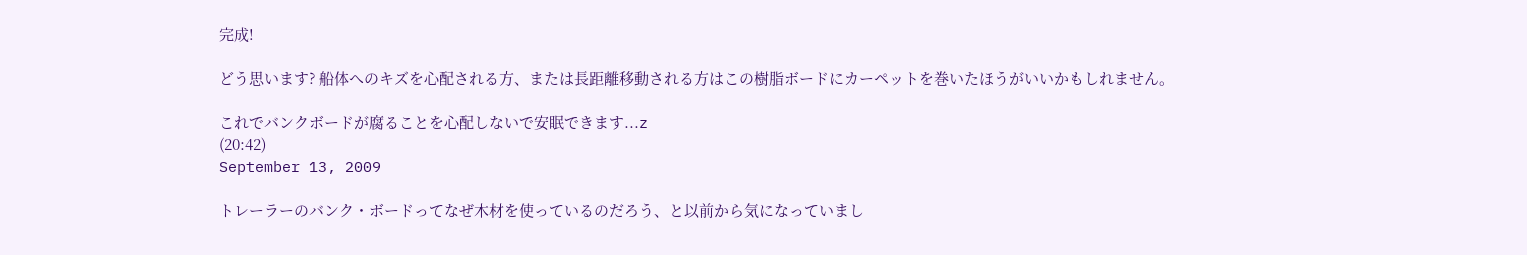完成!

どう思います? 船体へのキズを心配される方、または長距離移動される方はこの樹脂ボードにカーペットを巻いたほうがいいかもしれません。

これでバンクボードが腐ることを心配しないで安眠できます...z
(20:42)
September 13, 2009

トレーラーのバンク・ボードってなぜ木材を使っているのだろう、と以前から気になっていまし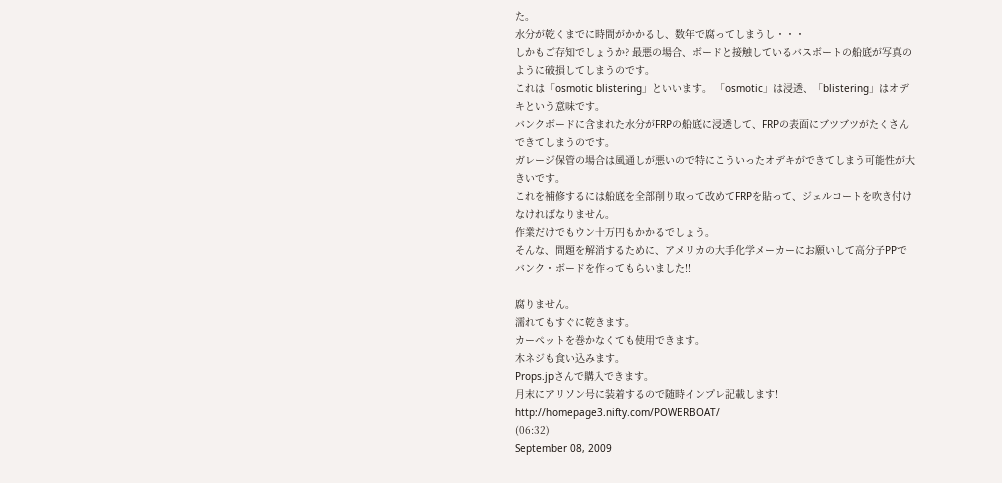た。
水分が乾くまでに時間がかかるし、数年で腐ってしまうし・・・
しかもご存知でしょうか? 最悪の場合、ボードと接触しているバスボートの船底が写真のように破損してしまうのです。
これは「osmotic blistering」といいます。 「osmotic」は浸透、「blistering」はオデキという意味です。
バンクボードに含まれた水分がFRPの船底に浸透して、FRPの表面にブツブツがたくさんできてしまうのです。
ガレージ保管の場合は風通しが悪いので特にこういったオデキができてしまう可能性が大きいです。
これを補修するには船底を全部削り取って改めてFRPを貼って、ジェルコートを吹き付けなければなりません。
作業だけでもウン十万円もかかるでしょう。
そんな、問題を解消するために、アメリカの大手化学メーカーにお願いして高分子PPでバンク・ボードを作ってもらいました!!

腐りません。
濡れてもすぐに乾きます。
カーペットを巻かなくても使用できます。
木ネジも食い込みます。
Props.jpさんで購入できます。
月末にアリソン号に装着するので随時インプレ記載します!
http://homepage3.nifty.com/POWERBOAT/
(06:32)
September 08, 2009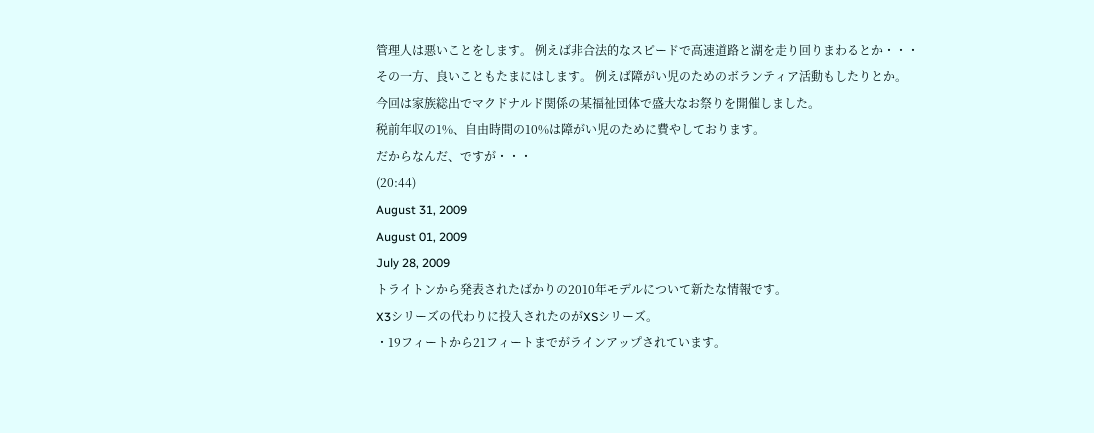管理人は悪いことをします。 例えば非合法的なスピードで高速道路と湖を走り回りまわるとか・・・
その一方、良いこともたまにはします。 例えば障がい児のためのボランティア活動もしたりとか。
今回は家族総出でマクドナルド関係の某福祉団体で盛大なお祭りを開催しました。
税前年収の1%、自由時間の10%は障がい児のために費やしております。
だからなんだ、ですが・・・
(20:44)
August 31, 2009
August 01, 2009
July 28, 2009
トライトンから発表されたばかりの2010年モデルについて新たな情報です。
X3シリーズの代わりに投入されたのがXSシリーズ。
・19フィートから21フィートまでがラインアップされています。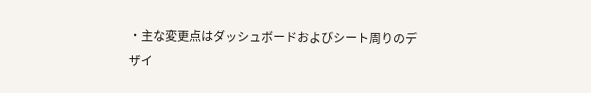・主な変更点はダッシュボードおよびシート周りのデ
ザイ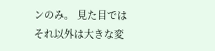ンのみ。 見た目ではそれ以外は大きな変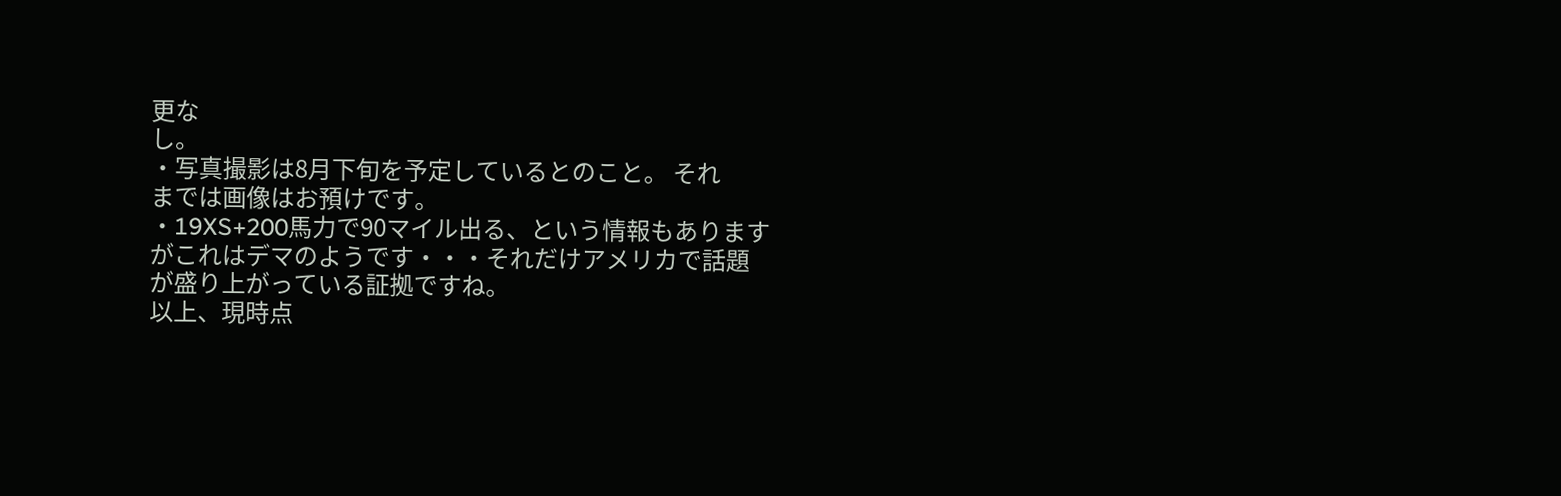更な
し。
・写真撮影は8月下旬を予定しているとのこと。 それ
までは画像はお預けです。
・19XS+200馬力で90マイル出る、という情報もあります
がこれはデマのようです・・・それだけアメリカで話題
が盛り上がっている証拠ですね。
以上、現時点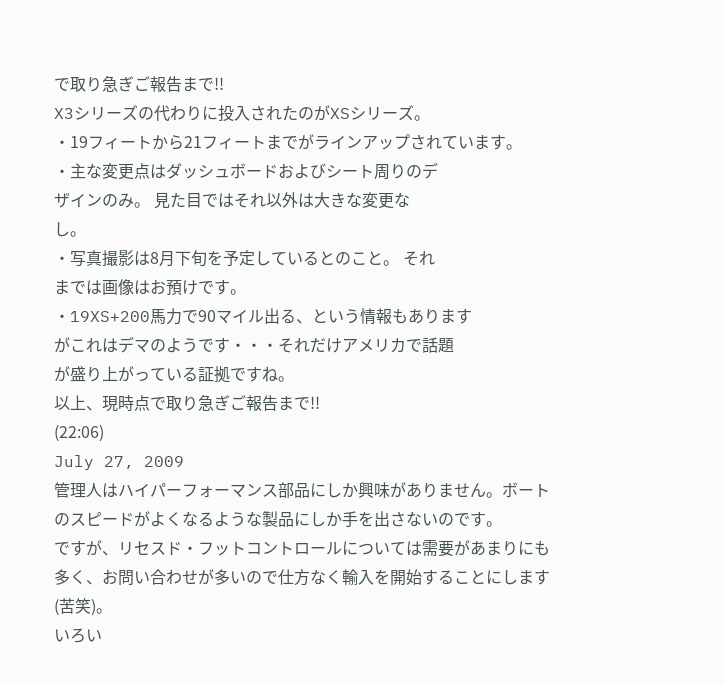で取り急ぎご報告まで!!
X3シリーズの代わりに投入されたのがXSシリーズ。
・19フィートから21フィートまでがラインアップされています。
・主な変更点はダッシュボードおよびシート周りのデ
ザインのみ。 見た目ではそれ以外は大きな変更な
し。
・写真撮影は8月下旬を予定しているとのこと。 それ
までは画像はお預けです。
・19XS+200馬力で90マイル出る、という情報もあります
がこれはデマのようです・・・それだけアメリカで話題
が盛り上がっている証拠ですね。
以上、現時点で取り急ぎご報告まで!!
(22:06)
July 27, 2009
管理人はハイパーフォーマンス部品にしか興味がありません。ボートのスピードがよくなるような製品にしか手を出さないのです。
ですが、リセスド・フットコントロールについては需要があまりにも多く、お問い合わせが多いので仕方なく輸入を開始することにします(苦笑)。
いろい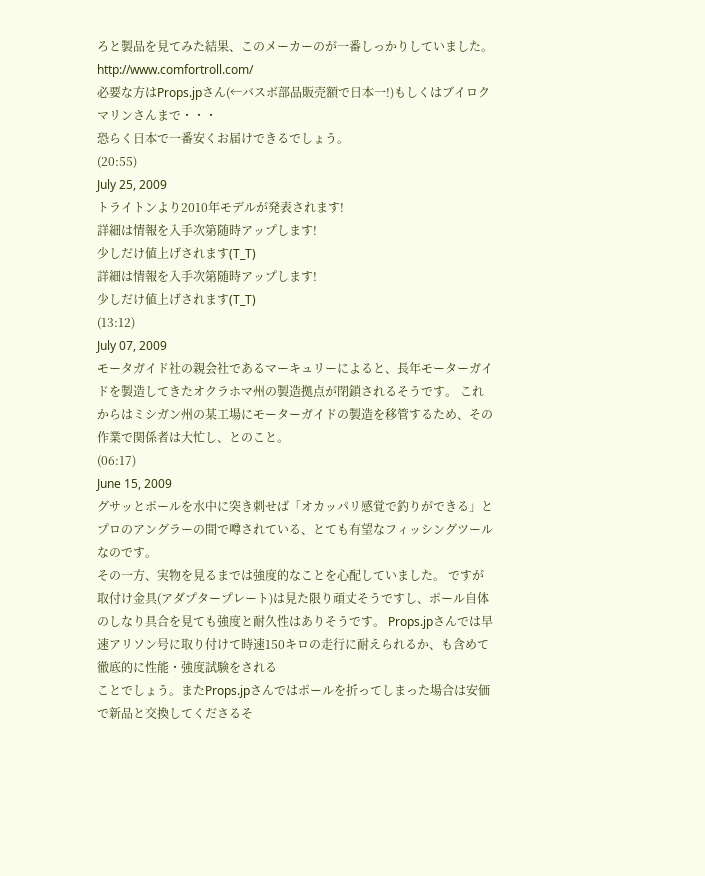ろと製品を見てみた結果、このメーカーのが一番しっかりしていました。
http://www.comfortroll.com/
必要な方はProps.jpさん(←バスボ部品販売額で日本一!)もしくはブイロクマリンさんまで・・・
恐らく日本で一番安くお届けできるでしょう。
(20:55)
July 25, 2009
トライトンより2010年モデルが発表されます!
詳細は情報を入手次第随時アップします!
少しだけ値上げされます(T_T)
詳細は情報を入手次第随時アップします!
少しだけ値上げされます(T_T)
(13:12)
July 07, 2009
モータガイド社の親会社であるマーキュリーによると、長年モーターガイドを製造してきたオクラホマ州の製造拠点が閉鎖されるそうです。 これからはミシガン州の某工場にモーターガイドの製造を移管するため、その作業で関係者は大忙し、とのこと。
(06:17)
June 15, 2009
グサッとポールを水中に突き刺せば「オカッパリ感覚で釣りができる」とプロのアングラーの間で噂されている、とても有望なフィッシングツールなのです。
その一方、実物を見るまでは強度的なことを心配していました。 ですが取付け金具(アダプタープレート)は見た限り頑丈そうですし、ポール自体のしなり具合を見ても強度と耐久性はありそうです。 Props.jpさんでは早速アリソン号に取り付けて時速150キロの走行に耐えられるか、も含めて徹底的に性能・強度試験をされる
ことでしょう。またProps.jpさんではポールを折ってしまった場合は安価で新品と交換してくださるそ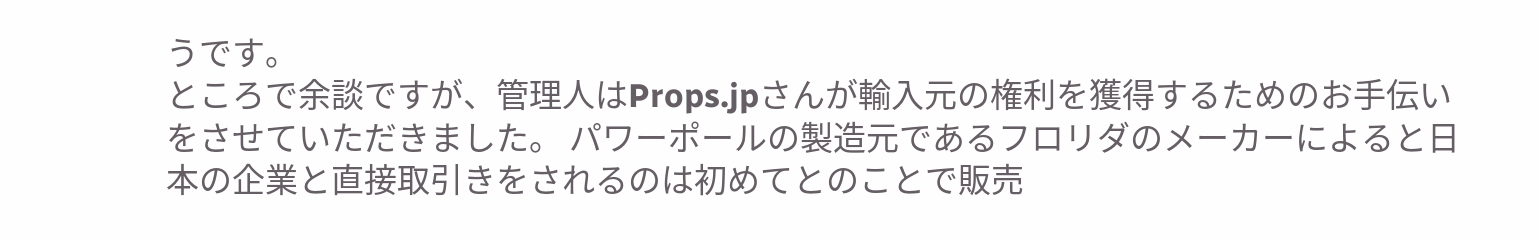うです。
ところで余談ですが、管理人はProps.jpさんが輸入元の権利を獲得するためのお手伝いをさせていただきました。 パワーポールの製造元であるフロリダのメーカーによると日本の企業と直接取引きをされるのは初めてとのことで販売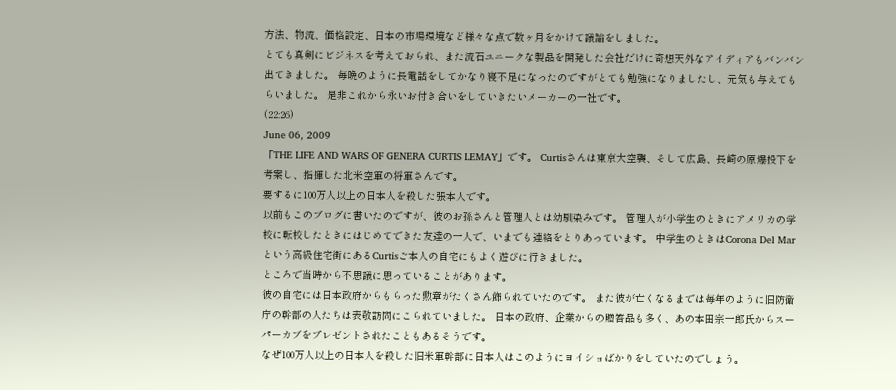方法、物流、価格設定、日本の市場環境など様々な点で数ヶ月をかけて議論をしました。
とても真剣にビジネスを考えておられ、また流石ユニークな製品を開発した会社だけに奇想天外なアイディアもバンバン出てきました。 毎晩のように長電話をしてかなり寝不足になったのですがとても勉強になりましたし、元気も与えてもらいました。 是非これから永いお付き合いをしていきたいメーカーの一社です。
(22:26)
June 06, 2009
「THE LIFE AND WARS OF GENERA CURTIS LEMAY」です。 Curtisさんは東京大空襲、そして広島、長崎の原爆投下を考案し、指揮した北米空軍の将軍さんです。
要するに100万人以上の日本人を殺した張本人です。
以前もこのブログに書いたのですが、彼のお孫さんと管理人とは幼馴染みです。 管理人が小学生のときにアメリカの学校に転校したときにはじめてできた友達の一人で、いまでも連絡をとりあっています。 中学生のときはCorona Del Marという高級住宅街にあるCurtisご本人の自宅にもよく遊びに行きました。
ところで当時から不思議に思っていることがあります。
彼の自宅には日本政府からもらった勲章がたくさん飾られていたのです。 また彼が亡くなるまでは毎年のように旧防衛庁の幹部の人たちは表敬訪問にこられていました。 日本の政府、企業からの贈答品も多く、あの本田宗一郎氏からスーパーカブをプレゼントされたこともあるそうです。
なぜ100万人以上の日本人を殺した旧米軍幹部に日本人はこのようにヨイショばかりをしていたのでしょう。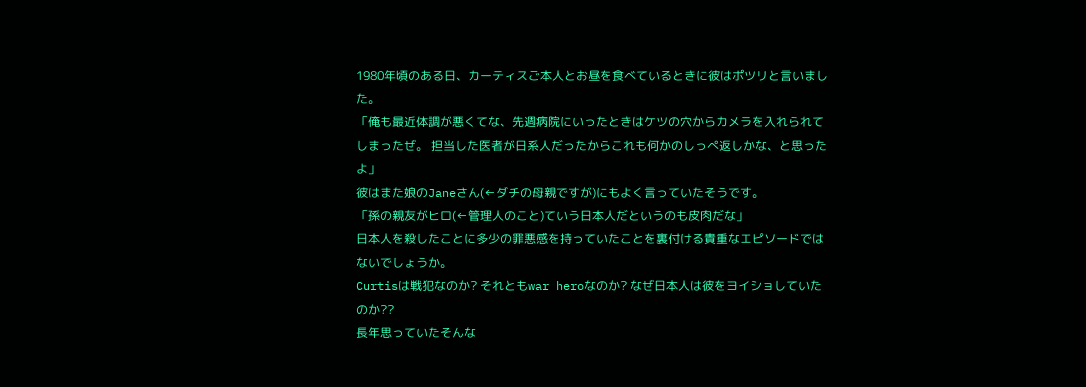1980年頃のある日、カーティスご本人とお昼を食べているときに彼はポツリと言いました。
「俺も最近体調が悪くてな、先週病院にいったときはケツの穴からカメラを入れられてしまったぜ。 担当した医者が日系人だったからこれも何かのしっぺ返しかな、と思ったよ」
彼はまた娘のJaneさん(←ダチの母親ですが)にもよく言っていたそうです。
「孫の親友がヒロ(←管理人のこと)ていう日本人だというのも皮肉だな」
日本人を殺したことに多少の罪悪感を持っていたことを裏付ける貴重なエピソードではないでしょうか。
Curtisは戦犯なのか? それともwar heroなのか? なぜ日本人は彼をヨイショしていたのか??
長年思っていたそんな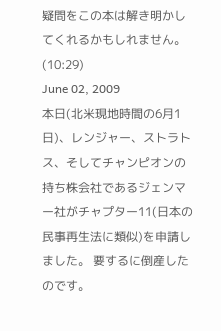疑問をこの本は解き明かしてくれるかもしれません。
(10:29)
June 02, 2009
本日(北米現地時間の6月1日)、レンジャー、ストラトス、そしてチャンピオンの持ち株会社であるジェンマー社がチャプター11(日本の民事再生法に類似)を申請しました。 要するに倒産したのです。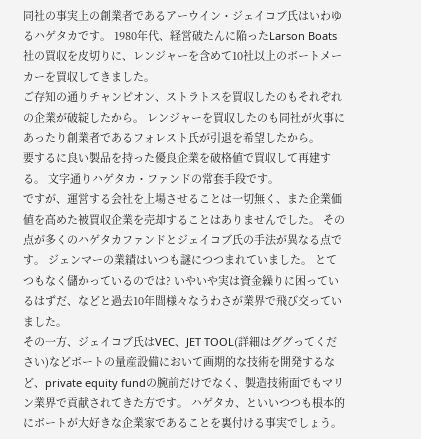同社の事実上の創業者であるアーウイン・ジェイコブ氏はいわゆるハゲタカです。 1980年代、経営破たんに陥ったLarson Boats社の買収を皮切りに、レンジャーを含めて10社以上のボートメーカーを買収してきました。
ご存知の通りチャンピオン、ストラトスを買収したのもそれぞれの企業が破綻したから。 レンジャーを買収したのも同社が火事にあったり創業者であるフォレスト氏が引退を希望したから。
要するに良い製品を持った優良企業を破格値で買収して再建する。 文字通りハゲタカ・ファンドの常套手段です。
ですが、運営する会社を上場させることは一切無く、また企業価値を高めた被買収企業を売却することはありませんでした。 その点が多くのハゲタカファンドとジェイコブ氏の手法が異なる点です。 ジェンマーの業績はいつも謎につつまれていました。 とてつもなく儲かっているのでは? いやいや実は資金繰りに困っているはずだ、などと過去10年間様々なうわさが業界で飛び交っていました。
その一方、ジェイコブ氏はVEC、JET TOOL(詳細はググってください)などボートの量産設備において画期的な技術を開発するなど、private equity fundの腕前だけでなく、製造技術面でもマリン業界で貢献されてきた方です。 ハゲタカ、といいつつも根本的にボートが大好きな企業家であることを裏付ける事実でしょう。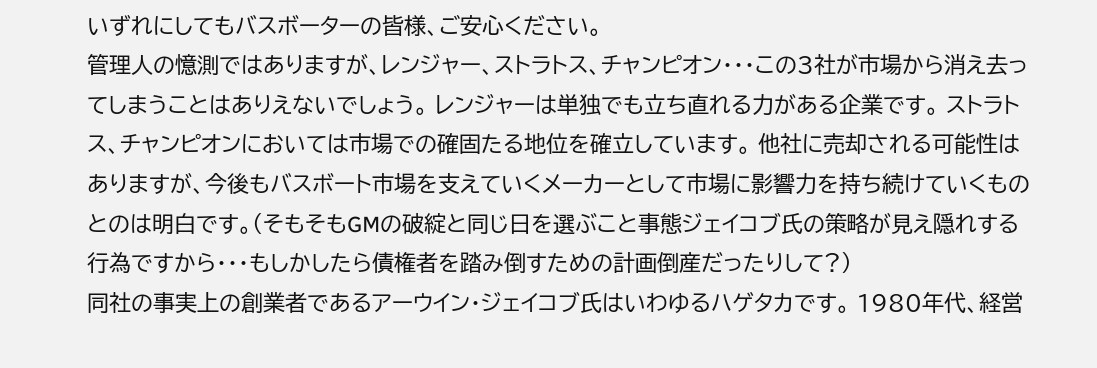いずれにしてもバスボーターの皆様、ご安心ください。
管理人の憶測ではありますが、レンジャー、ストラトス、チャンピオン・・・この3社が市場から消え去ってしまうことはありえないでしょう。 レンジャーは単独でも立ち直れる力がある企業です。 ストラトス、チャンピオンにおいては市場での確固たる地位を確立しています。 他社に売却される可能性はありますが、今後もバスボート市場を支えていくメーカーとして市場に影響力を持ち続けていくものとのは明白です。(そもそもGMの破綻と同じ日を選ぶこと事態ジェイコブ氏の策略が見え隠れする行為ですから・・・もしかしたら債権者を踏み倒すための計画倒産だったりして?)
同社の事実上の創業者であるアーウイン・ジェイコブ氏はいわゆるハゲタカです。 1980年代、経営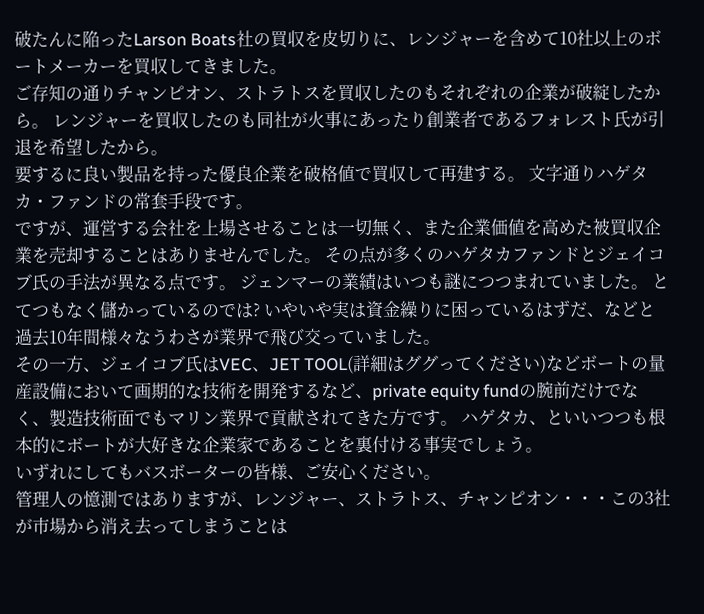破たんに陥ったLarson Boats社の買収を皮切りに、レンジャーを含めて10社以上のボートメーカーを買収してきました。
ご存知の通りチャンピオン、ストラトスを買収したのもそれぞれの企業が破綻したから。 レンジャーを買収したのも同社が火事にあったり創業者であるフォレスト氏が引退を希望したから。
要するに良い製品を持った優良企業を破格値で買収して再建する。 文字通りハゲタカ・ファンドの常套手段です。
ですが、運営する会社を上場させることは一切無く、また企業価値を高めた被買収企業を売却することはありませんでした。 その点が多くのハゲタカファンドとジェイコブ氏の手法が異なる点です。 ジェンマーの業績はいつも謎につつまれていました。 とてつもなく儲かっているのでは? いやいや実は資金繰りに困っているはずだ、などと過去10年間様々なうわさが業界で飛び交っていました。
その一方、ジェイコブ氏はVEC、JET TOOL(詳細はググってください)などボートの量産設備において画期的な技術を開発するなど、private equity fundの腕前だけでなく、製造技術面でもマリン業界で貢献されてきた方です。 ハゲタカ、といいつつも根本的にボートが大好きな企業家であることを裏付ける事実でしょう。
いずれにしてもバスボーターの皆様、ご安心ください。
管理人の憶測ではありますが、レンジャー、ストラトス、チャンピオン・・・この3社が市場から消え去ってしまうことは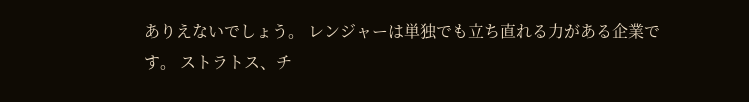ありえないでしょう。 レンジャーは単独でも立ち直れる力がある企業です。 ストラトス、チ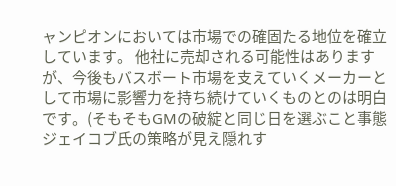ャンピオンにおいては市場での確固たる地位を確立しています。 他社に売却される可能性はありますが、今後もバスボート市場を支えていくメーカーとして市場に影響力を持ち続けていくものとのは明白です。(そもそもGMの破綻と同じ日を選ぶこと事態ジェイコブ氏の策略が見え隠れす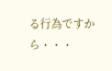る行為ですから・・・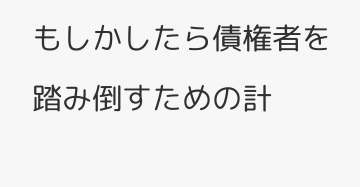もしかしたら債権者を踏み倒すための計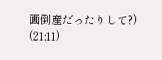画倒産だったりして?)
(21:11)